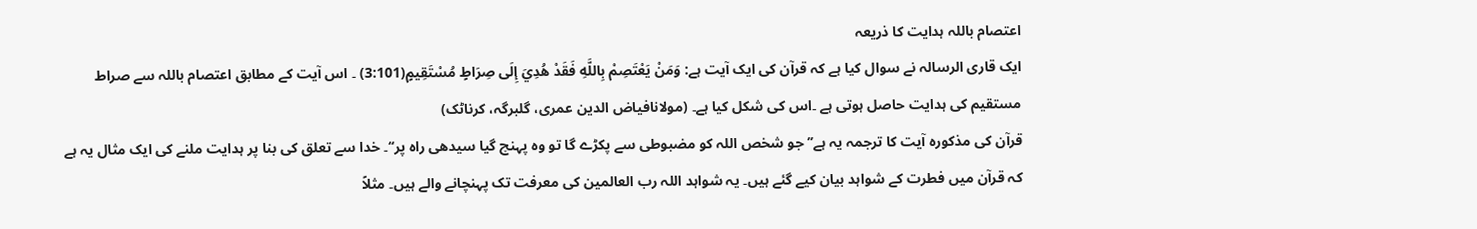اعتصام باللہ ہدایت کا ذریعہ
ایک قاری الرسالہ نے سوال کیا ہے کہ قرآن کی ایک آیت ہے: وَمَنْ يَعْتَصِمْ بِاللَّهِ فَقَدْ هُدِيَ إِلَى صِرَاطٍ مُسْتَقِيمٍ(3:101) ۔ اس آیت کے مطابق اعتصام باللہ سے صراط مستقیم کی ہدایت حاصل ہوتی ہے ۔اس کی شکل کیا ہے۔ (مولانافیاض الدین عمری، گلبرگہ، کرناٹک)
قرآن کی مذکورہ آیت کا ترجمہ یہ ہے’’ جو شخص اللہ کو مضبوطی سے پکڑے گا تو وہ پہنچ گیا سیدھی راہ پر‘‘۔ خدا سے تعلق کی بنا پر ہدایت ملنے کی ایک مثال یہ ہے کہ قرآن میں فطرت کے شواہد بیان کیے گئے ہیں۔ یہ شواہد اللہ رب العالمین کی معرفت تک پہنچانے والے ہیں۔ مثلاً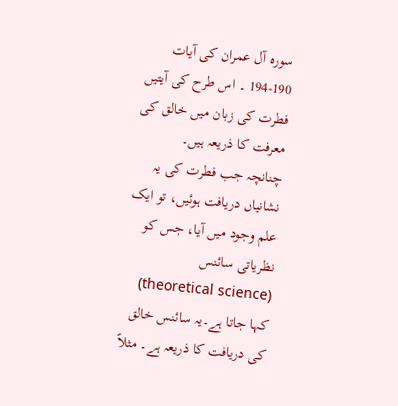سورہ آل عمران کی آیات 190-194 ۔ اس طرح کی آیتیں فطرت کی زبان میں خالق کی معرفت کا ذریعہ ہیں۔
چنانچہ جب فطرت کی یہ نشانیاں دریافت ہوئیں، تو ایک علم وجود میں آیا، جس کو نظریاتی سائنس (theoretical science) کہا جاتا ہے۔یہ سائنس خالق کی دریافت کا ذریعہ ہے۔ مثلاً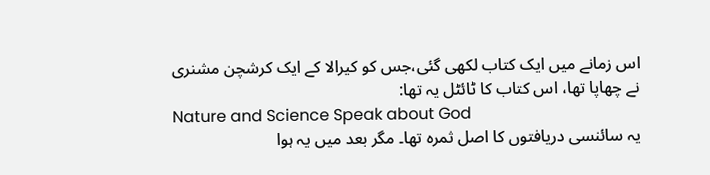اس زمانے میں ایک کتاب لکھی گئی،جس کو کیرالا کے ایک کرشچن مشنری نے چھاپا تھا، اس کتاب کا ٹائٹل یہ تھا:
Nature and Science Speak about God
یہ سائنسی دریافتوں کا اصل ثمرہ تھا۔ مگر بعد میں یہ ہوا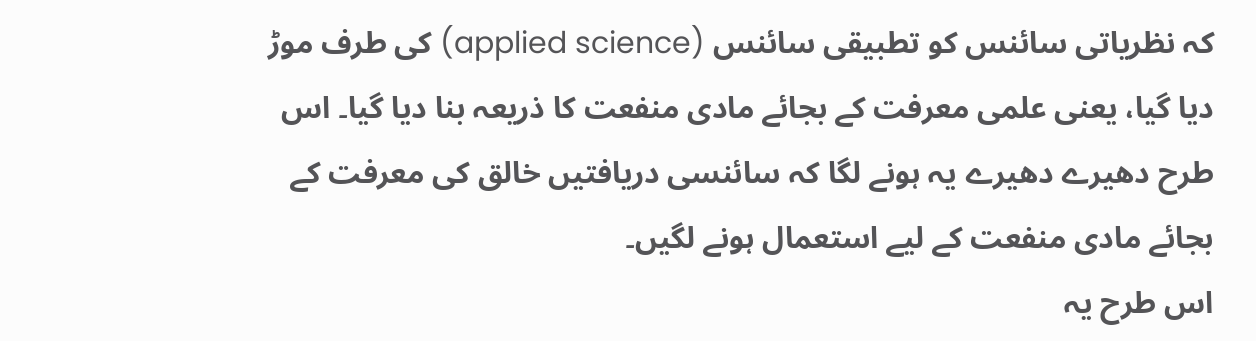کہ نظریاتی سائنس کو تطبیقی سائنس (applied science) کی طرف موڑ دیا گیا، یعنی علمی معرفت کے بجائے مادی منفعت کا ذریعہ بنا دیا گیا۔ اس طرح دھیرے دھیرے یہ ہونے لگا کہ سائنسی دریافتیں خالق کی معرفت کے بجائے مادی منفعت کے لیے استعمال ہونے لگیں۔
اس طرح یہ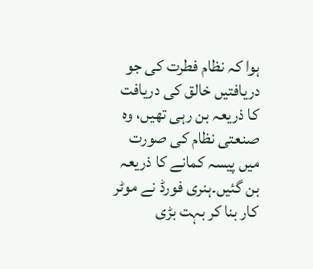ہوا کہ نظام فطرت کی جو دریافتیں خالق کی دریافت کا ذریعہ بن رہی تھیں، وہ صنعتی نظام کی صورت میں پیسہ کمانے کا ذریعہ بن گئیں۔ہنری فورڈ نے موٹر کار بنا کر بہت بڑی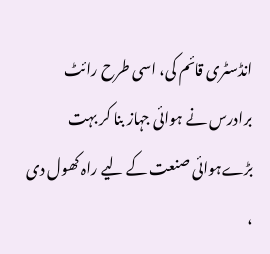انڈسٹری قائم کی، اسی طرح رائٹ برادرس نے ہوائی جہاز بنا کر بہت بڑےہوائی صنعت کے لیے راہ کھول دی ،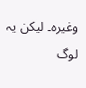وغیرہ۔ لیکن یہ لوگ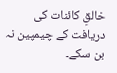خالقِ کائنات کی دریافت کے چیمپین نہ بن سکے۔